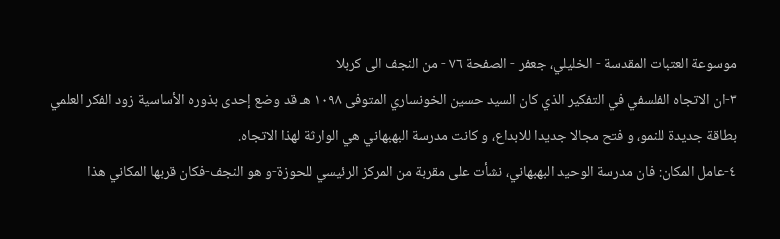موسوعة العتبات المقدسة - الخليلي، جعفر - الصفحة ٧٦ - من النجف الى كربلا
٣-ان الاتجاه الفلسفي في التفكير الذي كان السيد حسين الخونساري المتوفى ١٠٩٨ هـ قد وضع إحدى بذوره الأساسية زود الفكر العلمي بطاقة جديدة للنمو، و فتح مجالا جديدا للابداع، و كانت مدرسة البهبهاني هي الوارثة لهذا الاتجاه.
٤-عامل المكان: فان مدرسة الوحيد البهبهاني، نشأت على مقربة من المركز الرئيسي للحوزة-و هو النجف-فكان قربها المكاني هذا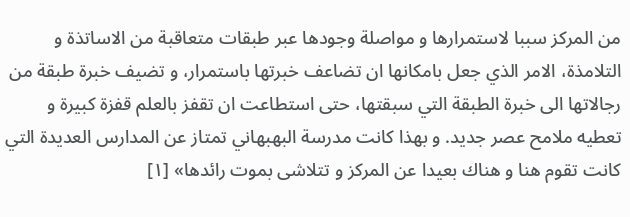من المركز سببا لاستمرارها و مواصلة وجودها عبر طبقات متعاقبة من الاساتذة و التلامذة، الامر الذي جعل بامكانها ان تضاعف خبرتها باستمرار، و تضيف خبرة طبقة من رجالاتها الى خبرة الطبقة التي سبقتها، حتى استطاعت ان تقفز بالعلم قفزة كبيرة و تعطيه ملامح عصر جديد. و بهذا كانت مدرسة البهبهاني تمتاز عن المدارس العديدة التي كانت تقوم هنا و هناك بعيدا عن المركز و تتلاشى بموت رائدها» [١]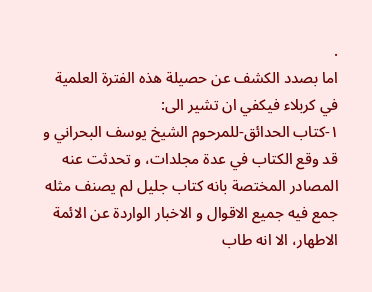.
اما بصدد الكشف عن حصيلة هذه الفترة العلمية في كربلاء فيكفي ان تشير الى:
١-كتاب الحدائق-للمرحوم الشيخ يوسف البحراني و قد وقع الكتاب في عدة مجلدات، و تحدثت عنه المصادر المختصة بانه كتاب جليل لم يصنف مثله جمع فيه جميع الاقوال و الاخبار الواردة عن الائمة الاطهار، الا انه طاب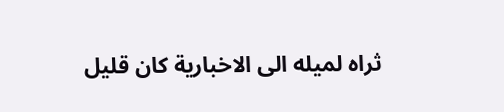ثراه لميله الى الاخبارية كان قليل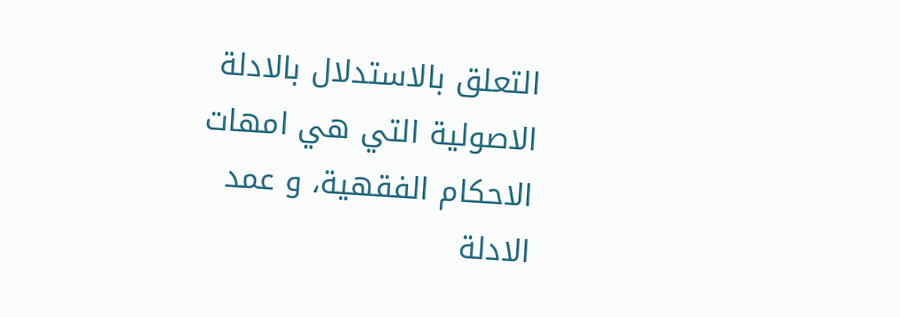التعلق بالاستدلال بالادلة الاصولية التي هي امهات الاحكام الفقهية، و عمد الادلة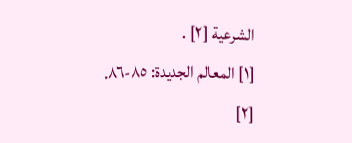الشرعية [٢] .
[١] المعالم الجديدة: ٨٥-٨٦.
[٢]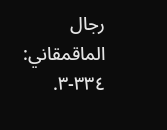رجال الماقمقاني: ٣٣٤-٣.